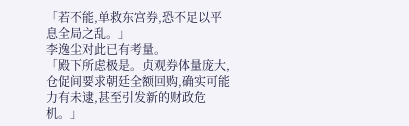「若不能,单救东宫券,恐不足以平息全局之乱。」
李逸尘对此已有考量。
「殿下所虑极是。贞观券体量庞大,仓促间要求朝廷全额回购,确实可能力有未逮,甚至引发新的财政危机。」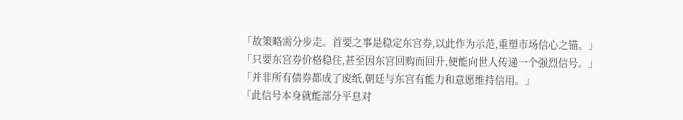「故策略需分步走。首要之事是稳定东宫券,以此作为示范,重塑市场信心之锚。」
「只要东宫券价格稳住,甚至因东宫回购而回升,便能向世人传递一个强烈信号。」
「并非所有债券都成了废纸,朝廷与东宫有能力和意愿维持信用。」
「此信号本身就能部分平息对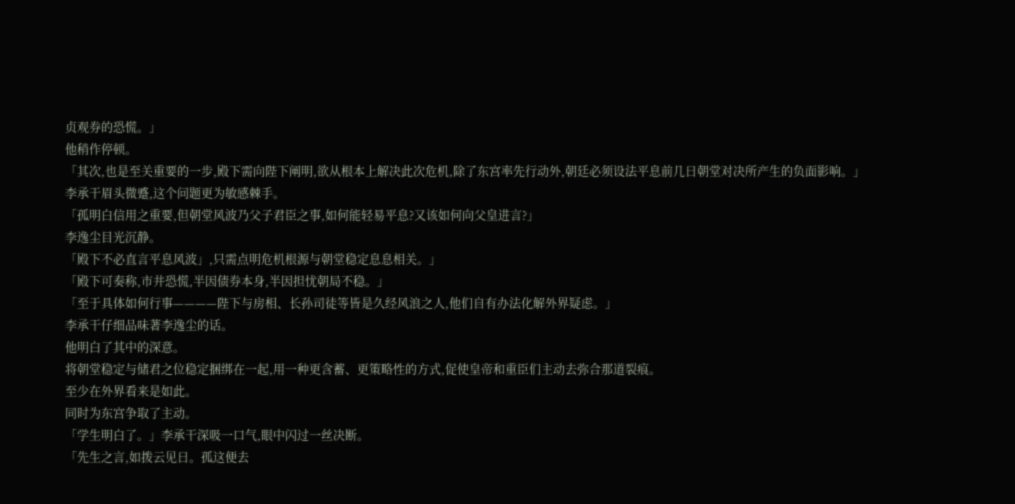贞观券的恐慌。」
他稍作停顿。
「其次,也是至关重要的一步,殿下需向陛下阐明,欲从根本上解决此次危机,除了东宫率先行动外,朝廷必须设法平息前几日朝堂对决所产生的负面影响。」
李承干眉头微蹙,这个问题更为敏感棘手。
「孤明白信用之重要,但朝堂风波乃父子君臣之事,如何能轻易平息?又该如何向父皇进言?」
李逸尘目光沉静。
「殿下不必直言平息风波」,只需点明危机根源与朝堂稳定息息相关。」
「殿下可奏称,市井恐慌,半因债券本身,半因担忧朝局不稳。」
「至于具体如何行事————陛下与房相、长孙司徒等皆是久经风浪之人,他们自有办法化解外界疑虑。」
李承干仔细品味著李逸尘的话。
他明白了其中的深意。
将朝堂稳定与储君之位稳定捆绑在一起,用一种更含蓄、更策略性的方式,促使皇帝和重臣们主动去弥合那道裂痕。
至少在外界看来是如此。
同时为东宫争取了主动。
「学生明白了。」李承干深吸一口气,眼中闪过一丝决断。
「先生之言,如拨云见日。孤这便去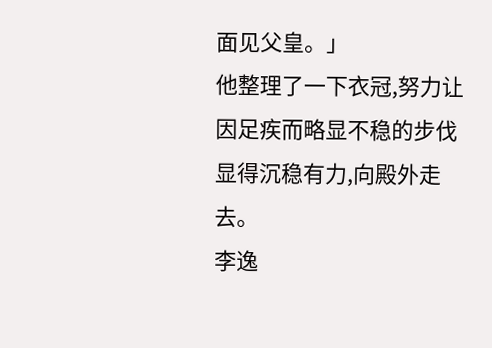面见父皇。」
他整理了一下衣冠,努力让因足疾而略显不稳的步伐显得沉稳有力,向殿外走去。
李逸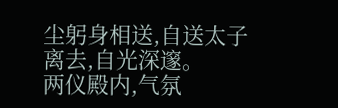尘躬身相送,自送太子离去,自光深邃。
两仪殿内,气氛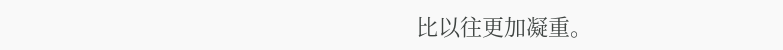比以往更加凝重。